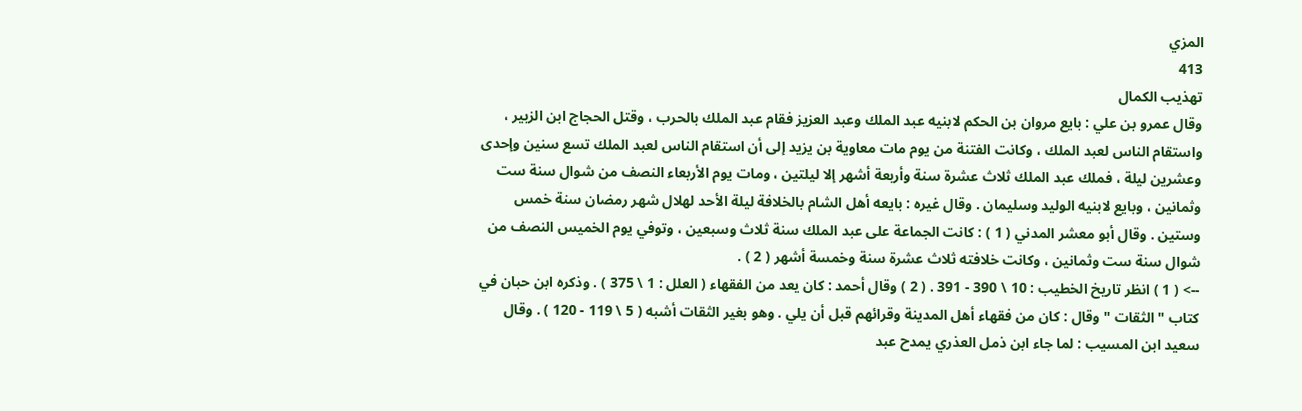المزي
413
تهذيب الكمال
وقال عمرو بن علي : بايع مروان بن الحكم لابنيه عبد الملك وعبد العزيز فقام عبد الملك بالحرب ، وقتل الحجاج ابن الزبير ، واستقام الناس لعبد الملك ، وكانت الفتنة من يوم مات معاوية بن يزيد إلى أن استقام الناس لعبد الملك تسع سنين وإحدى وعشرين ليلة ، فملك عبد الملك ثلاث عشرة سنة وأربعة أشهر إلا ليلتين ، ومات يوم الأربعاء النصف من شوال سنة ست وثمانين ، وبايع لابنيه الوليد وسليمان . وقال غيره : بايعه أهل الشام بالخلافة ليلة الأحد لهلال شهر رمضان سنة خمس وستين . وقال أبو معشر المدني ( 1 ) : كانت الجماعة على عبد الملك سنة ثلاث وسبعين ، وتوفي يوم الخميس النصف من شوال سنة ست وثمانين ، وكانت خلافته ثلاث عشرة سنة وخمسة أشهر ( 2 ) .
--> ( 1 ) انظر تاريخ الخطيب : 10 \ 390 - 391 . ( 2 ) وقال أحمد : كان يعد من الفقهاء ( العلل : 1 \ 375 ) . وذكره ابن حبان في كتاب " الثقات " وقال : كان من فقهاء أهل المدينة وقرائهم قبل أن يلي . وهو بغير الثقات أشبه ( 5 \ 119 - 120 ) . وقال سعيد ابن المسيب : لما جاء ابن ذمل العذري يمدح عبد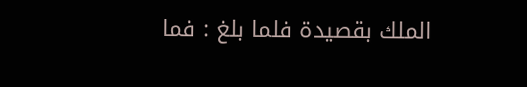الملك بقصيدة فلما بلغ : فما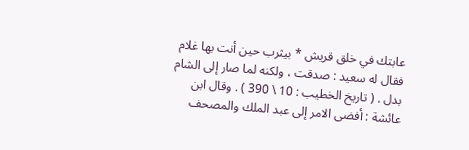عابتك في خلق قريش * بيثرب حين أنت بها غلام فقال له سعيد : صدقت ، ولكنه لما صار إلى الشام بدل . ( تاريخ الخطيب : 10 \ 390 ) . وقال ابن عائشة : أفضى الامر إلى عبد الملك والمصحف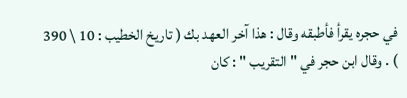في حجره يقرأ فأطبقه وقال : هذا آخر العهد بك ( تاريخ الخطيب : 10 \ 390 ) . وقال ابن حجر في " التقريب " : كان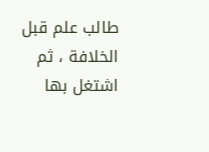طالب علم قبل الخلافة ، ثم اشتغل بها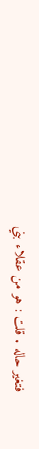فتغير حاله . قلت : هو من عقلاء بني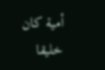أمية كان خليقا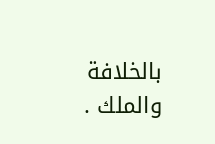بالخلافة والملك .